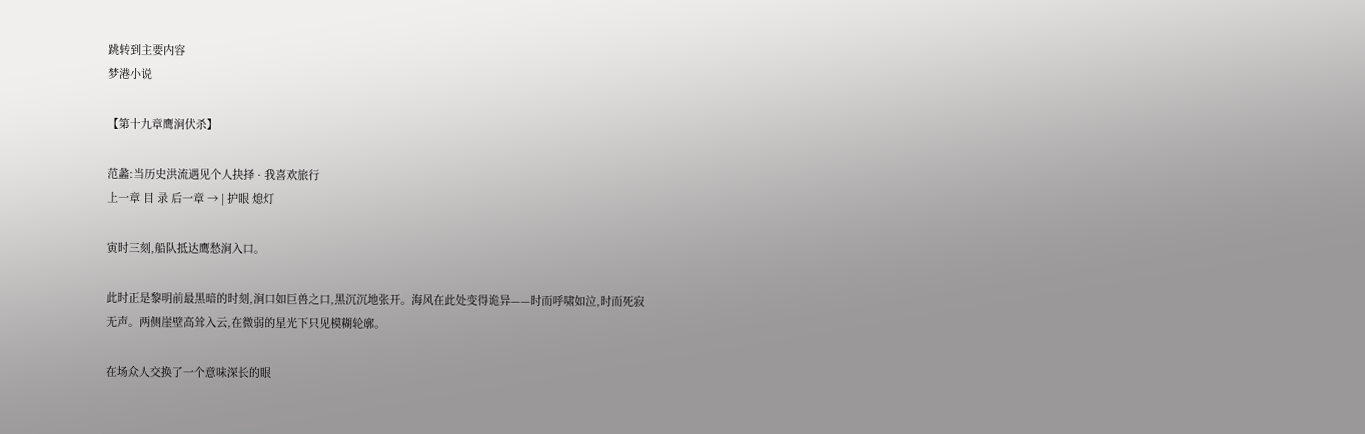跳转到主要内容
梦港小说

【第十九章鹰涧伏杀】

范蠡:当历史洪流遇见个人抉择 · 我喜欢旅行
上一章 目 录 后一章 → | 护眼 熄灯

寅时三刻,船队抵达鹰愁涧入口。

此时正是黎明前最黑暗的时刻,涧口如巨兽之口,黑沉沉地张开。海风在此处变得诡异——时而呼啸如泣,时而死寂无声。两侧崖壁高耸入云,在微弱的星光下只见模糊轮廓。

在场众人交换了一个意味深长的眼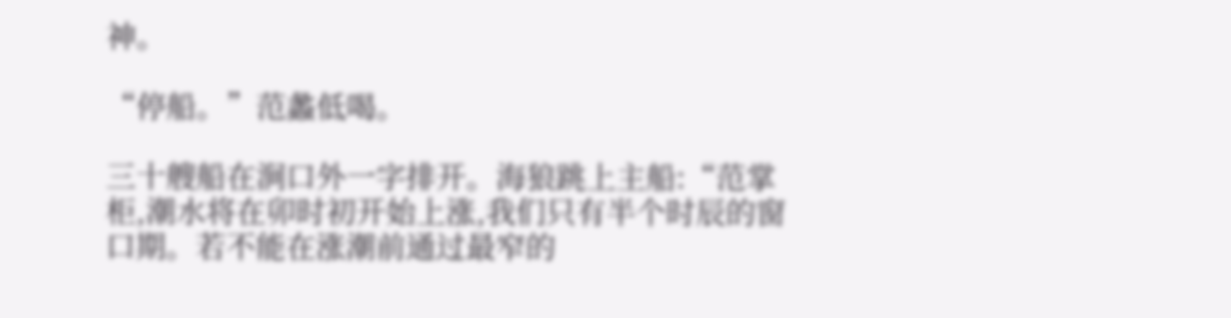神。

“停船。”范蠡低喝。

三十艘船在涧口外一字排开。海狼跳上主船:“范掌柜,潮水将在卯时初开始上涨,我们只有半个时辰的窗口期。若不能在涨潮前通过最窄的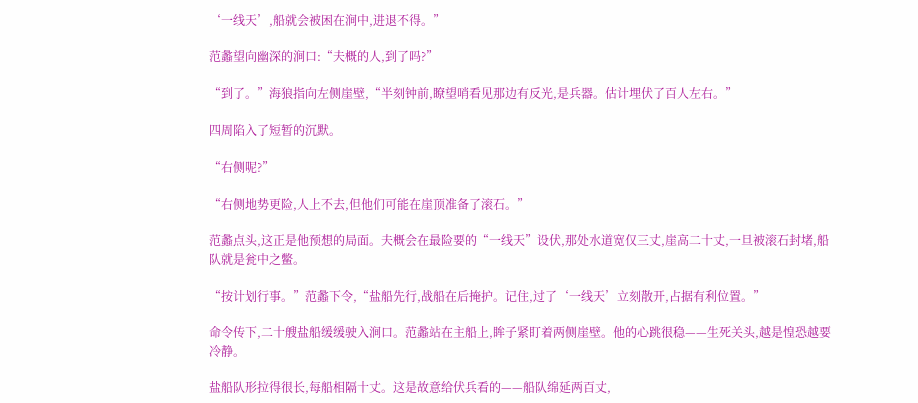‘一线天’,船就会被困在涧中,进退不得。”

范蠡望向幽深的涧口:“夫概的人,到了吗?”

“到了。”海狼指向左侧崖壁,“半刻钟前,瞭望哨看见那边有反光,是兵器。估计埋伏了百人左右。”

四周陷入了短暂的沉默。

“右侧呢?”

“右侧地势更险,人上不去,但他们可能在崖顶准备了滚石。”

范蠡点头,这正是他预想的局面。夫概会在最险要的“一线天”设伏,那处水道宽仅三丈,崖高二十丈,一旦被滚石封堵,船队就是瓮中之鳖。

“按计划行事。”范蠡下令,“盐船先行,战船在后掩护。记住,过了‘一线天’立刻散开,占据有利位置。”

命令传下,二十艘盐船缓缓驶入涧口。范蠡站在主船上,眸子紧盯着两侧崖壁。他的心跳很稳——生死关头,越是惶恐越要冷静。

盐船队形拉得很长,每船相隔十丈。这是故意给伏兵看的——船队绵延两百丈,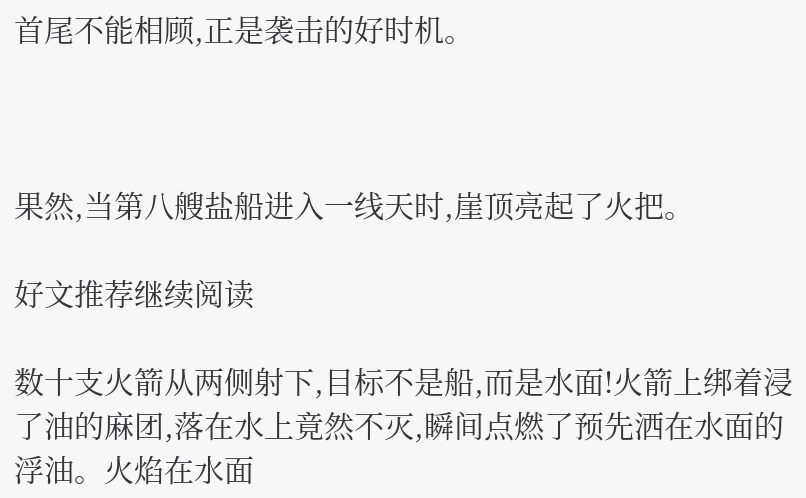首尾不能相顾,正是袭击的好时机。



果然,当第八艘盐船进入一线天时,崖顶亮起了火把。

好文推荐继续阅读

数十支火箭从两侧射下,目标不是船,而是水面!火箭上绑着浸了油的麻团,落在水上竟然不灭,瞬间点燃了预先洒在水面的浮油。火焰在水面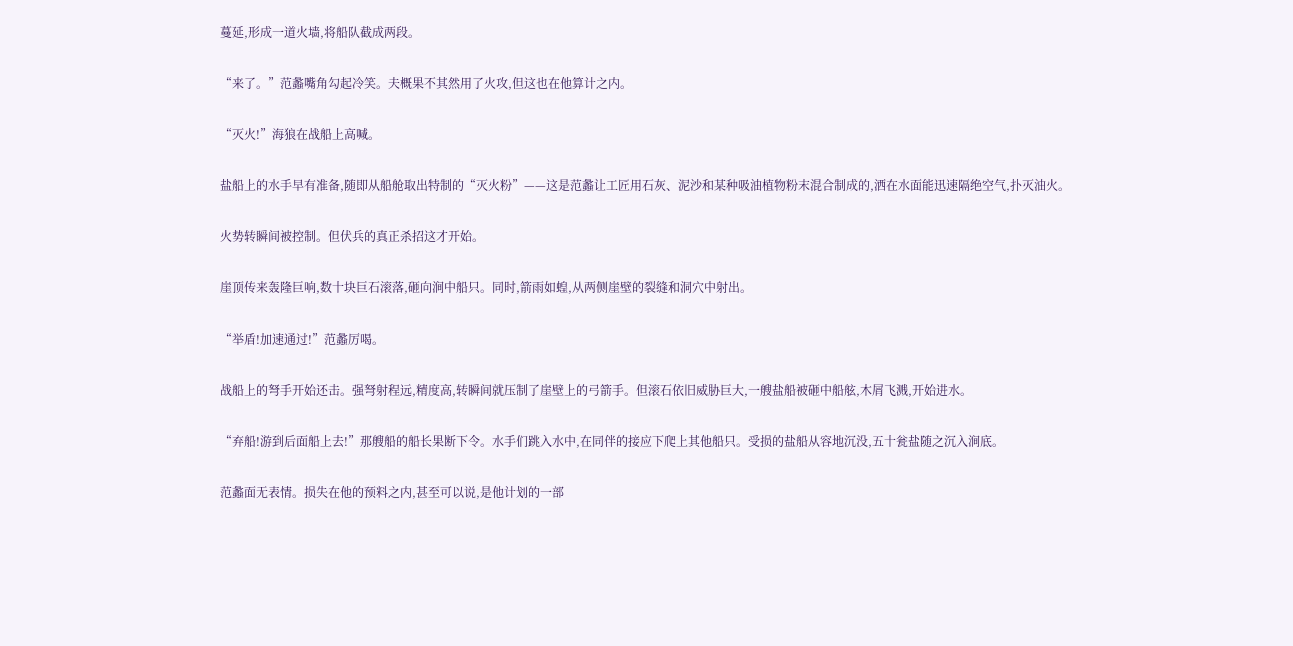蔓延,形成一道火墙,将船队截成两段。

“来了。”范蠡嘴角勾起冷笑。夫概果不其然用了火攻,但这也在他算计之内。

“灭火!”海狼在战船上高喊。

盐船上的水手早有准备,随即从船舱取出特制的“灭火粉”——这是范蠡让工匠用石灰、泥沙和某种吸油植物粉末混合制成的,洒在水面能迅速隔绝空气,扑灭油火。

火势转瞬间被控制。但伏兵的真正杀招这才开始。

崖顶传来轰隆巨响,数十块巨石滚落,砸向涧中船只。同时,箭雨如蝗,从两侧崖壁的裂缝和洞穴中射出。

“举盾!加速通过!”范蠡厉喝。

战船上的弩手开始还击。强弩射程远,精度高,转瞬间就压制了崖壁上的弓箭手。但滚石依旧威胁巨大,一艘盐船被砸中船舷,木屑飞溅,开始进水。

“弃船!游到后面船上去!”那艘船的船长果断下令。水手们跳入水中,在同伴的接应下爬上其他船只。受损的盐船从容地沉没,五十瓮盐随之沉入涧底。

范蠡面无表情。损失在他的预料之内,甚至可以说,是他计划的一部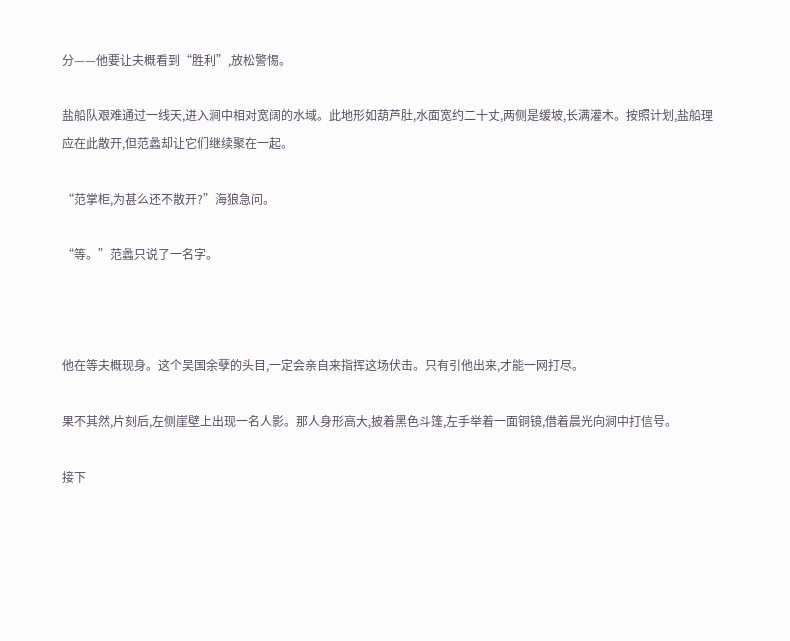分——他要让夫概看到“胜利”,放松警惕。

盐船队艰难通过一线天,进入涧中相对宽阔的水域。此地形如葫芦肚,水面宽约二十丈,两侧是缓坡,长满灌木。按照计划,盐船理应在此散开,但范蠡却让它们继续聚在一起。

“范掌柜,为甚么还不散开?”海狼急问。

“等。”范蠡只说了一名字。



他在等夫概现身。这个吴国余孽的头目,一定会亲自来指挥这场伏击。只有引他出来,才能一网打尽。

果不其然,片刻后,左侧崖壁上出现一名人影。那人身形高大,披着黑色斗篷,左手举着一面铜镜,借着晨光向涧中打信号。

接下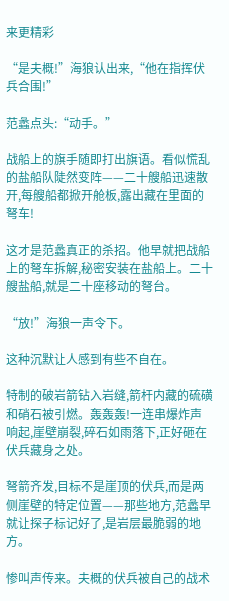来更精彩

“是夫概!”海狼认出来,“他在指挥伏兵合围!”

范蠡点头:“动手。”

战船上的旗手随即打出旗语。看似慌乱的盐船队陡然变阵——二十艘船迅速散开,每艘船都掀开舱板,露出藏在里面的弩车!

这才是范蠡真正的杀招。他早就把战船上的弩车拆解,秘密安装在盐船上。二十艘盐船,就是二十座移动的弩台。

“放!”海狼一声令下。

这种沉默让人感到有些不自在。

特制的破岩箭钻入岩缝,箭杆内藏的硫磺和硝石被引燃。轰轰轰!一连串爆炸声响起,崖壁崩裂,碎石如雨落下,正好砸在伏兵藏身之处。

弩箭齐发,目标不是崖顶的伏兵,而是两侧崖壁的特定位置——那些地方,范蠡早就让探子标记好了,是岩层最脆弱的地方。

惨叫声传来。夫概的伏兵被自己的战术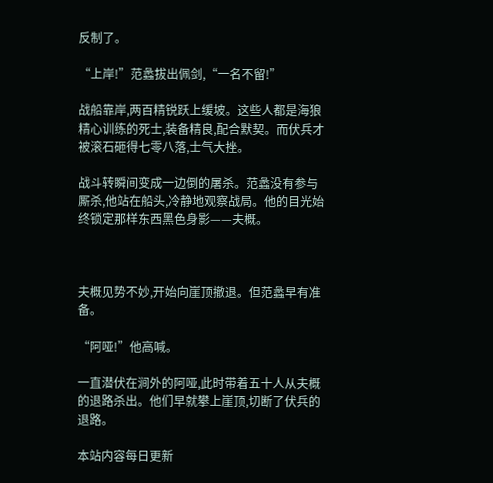反制了。

“上岸!”范蠡拔出佩剑,“一名不留!”

战船靠岸,两百精锐跃上缓坡。这些人都是海狼精心训练的死士,装备精良,配合默契。而伏兵才被滚石砸得七零八落,士气大挫。

战斗转瞬间变成一边倒的屠杀。范蠡没有参与厮杀,他站在船头,冷静地观察战局。他的目光始终锁定那样东西黑色身影——夫概。



夫概见势不妙,开始向崖顶撤退。但范蠡早有准备。

“阿哑!”他高喊。

一直潜伏在涧外的阿哑,此时带着五十人从夫概的退路杀出。他们早就攀上崖顶,切断了伏兵的退路。

本站内容每日更新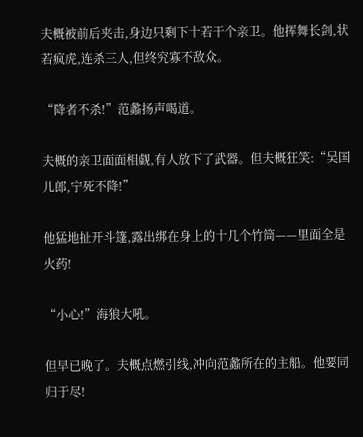夫概被前后夹击,身边只剩下十若干个亲卫。他挥舞长剑,状若疯虎,连杀三人,但终究寡不敌众。

“降者不杀!”范蠡扬声喝道。

夫概的亲卫面面相觑,有人放下了武器。但夫概狂笑:“吴国儿郎,宁死不降!”

他猛地扯开斗篷,露出绑在身上的十几个竹筒——里面全是火药!

“小心!”海狼大吼。

但早已晚了。夫概点燃引线,冲向范蠡所在的主船。他要同归于尽!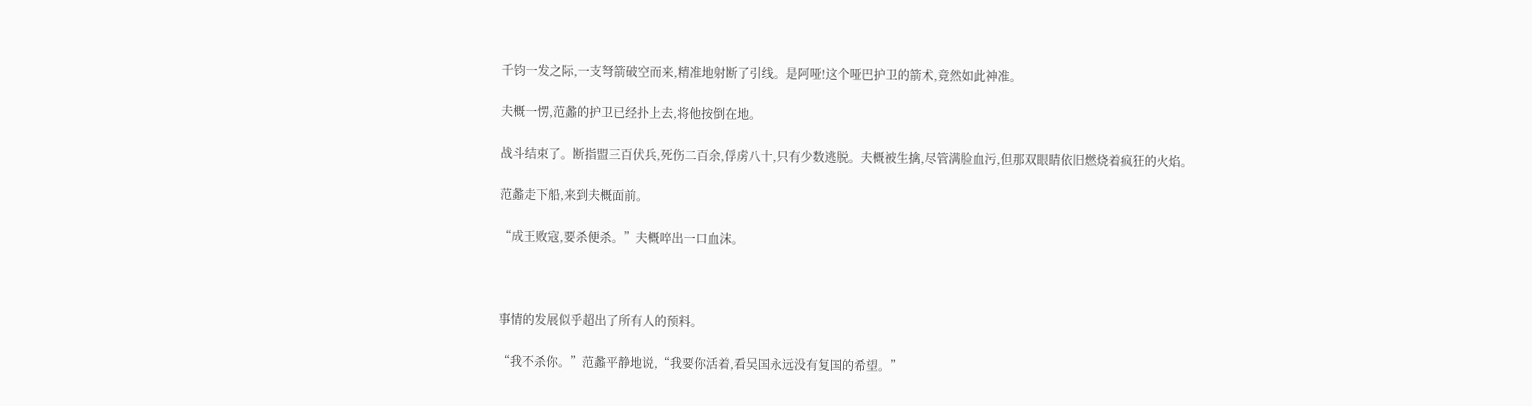千钧一发之际,一支弩箭破空而来,精准地射断了引线。是阿哑!这个哑巴护卫的箭术,竟然如此神准。

夫概一愣,范蠡的护卫已经扑上去,将他按倒在地。

战斗结束了。断指盟三百伏兵,死伤二百余,俘虏八十,只有少数逃脱。夫概被生擒,尽管满脸血污,但那双眼睛依旧燃烧着疯狂的火焰。

范蠡走下船,来到夫概面前。

“成王败寇,要杀便杀。”夫概啐出一口血沫。



事情的发展似乎超出了所有人的预料。

“我不杀你。”范蠡平静地说,“我要你活着,看吴国永远没有复国的希望。”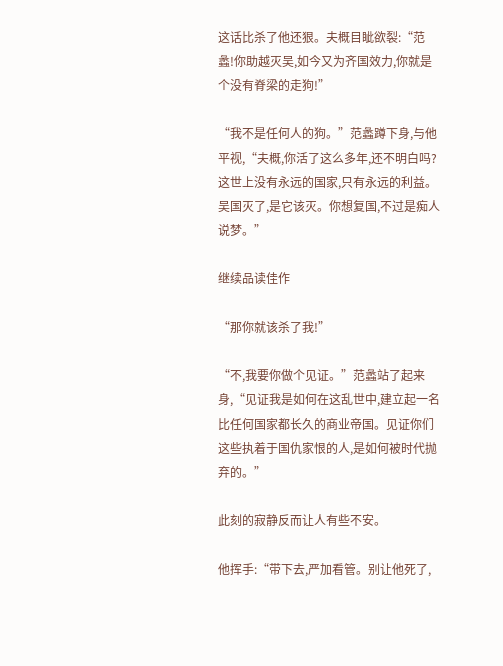这话比杀了他还狠。夫概目眦欲裂:“范蠡!你助越灭吴,如今又为齐国效力,你就是个没有脊梁的走狗!”

“我不是任何人的狗。”范蠡蹲下身,与他平视,“夫概,你活了这么多年,还不明白吗?这世上没有永远的国家,只有永远的利益。吴国灭了,是它该灭。你想复国,不过是痴人说梦。”

继续品读佳作

“那你就该杀了我!”

“不,我要你做个见证。”范蠡站了起来身,“见证我是如何在这乱世中,建立起一名比任何国家都长久的商业帝国。见证你们这些执着于国仇家恨的人,是如何被时代抛弃的。”

此刻的寂静反而让人有些不安。

他挥手:“带下去,严加看管。别让他死了,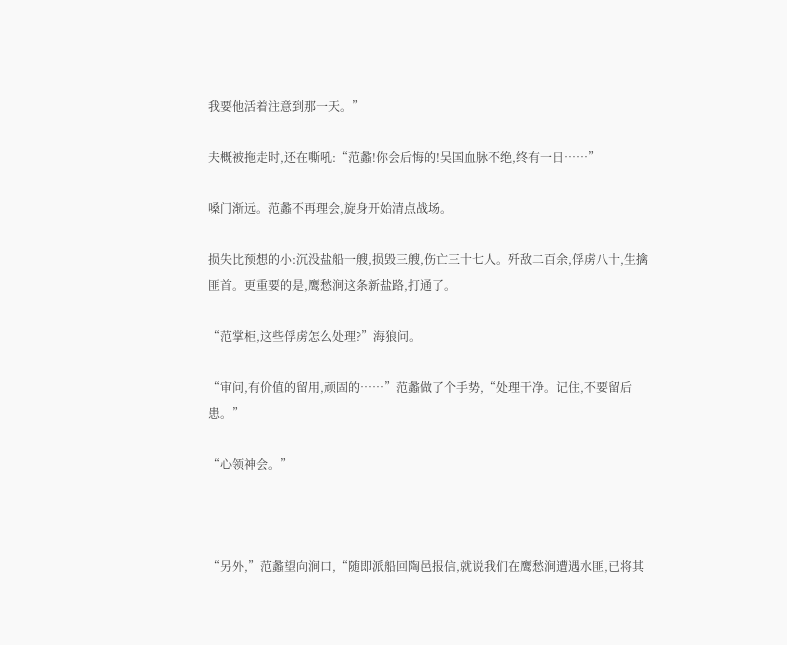我要他活着注意到那一天。”

夫概被拖走时,还在嘶吼:“范蠡!你会后悔的!吴国血脉不绝,终有一日……”

嗓门渐远。范蠡不再理会,旋身开始清点战场。

损失比预想的小:沉没盐船一艘,损毁三艘,伤亡三十七人。歼敌二百余,俘虏八十,生擒匪首。更重要的是,鹰愁涧这条新盐路,打通了。

“范掌柜,这些俘虏怎么处理?”海狼问。

“审问,有价值的留用,顽固的……”范蠡做了个手势,“处理干净。记住,不要留后患。”

“心领神会。”



“另外,”范蠡望向涧口,“随即派船回陶邑报信,就说我们在鹰愁涧遭遇水匪,已将其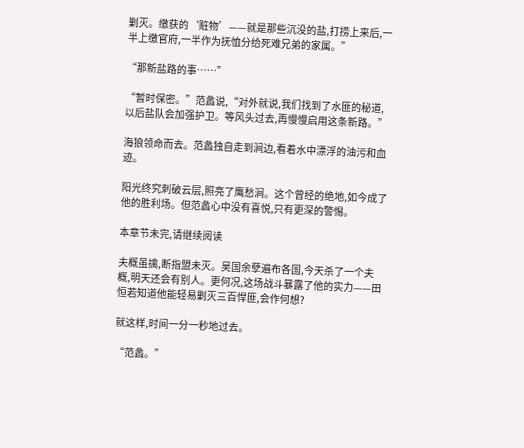剿灭。缴获的‘赃物’——就是那些沉没的盐,打捞上来后,一半上缴官府,一半作为抚恤分给死难兄弟的家属。”

“那新盐路的事……”

“暂时保密。”范蠡说,“对外就说,我们找到了水匪的秘道,以后盐队会加强护卫。等风头过去,再慢慢启用这条新路。”

海狼领命而去。范蠡独自走到涧边,看着水中漂浮的油污和血迹。

阳光终究刺破云层,照亮了鹰愁涧。这个曾经的绝地,如今成了他的胜利场。但范蠡心中没有喜悦,只有更深的警惕。

本章节未完,请继续阅读

夫概虽擒,断指盟未灭。吴国余孽遍布各国,今天杀了一个夫概,明天还会有别人。更何况,这场战斗暴露了他的实力——田恒若知道他能轻易剿灭三百悍匪,会作何想?

就这样,时间一分一秒地过去。

“范蠡。”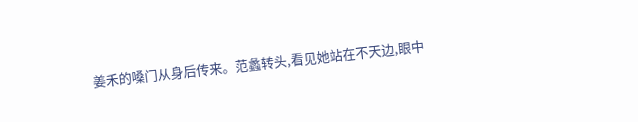姜禾的嗓门从身后传来。范蠡转头,看见她站在不天边,眼中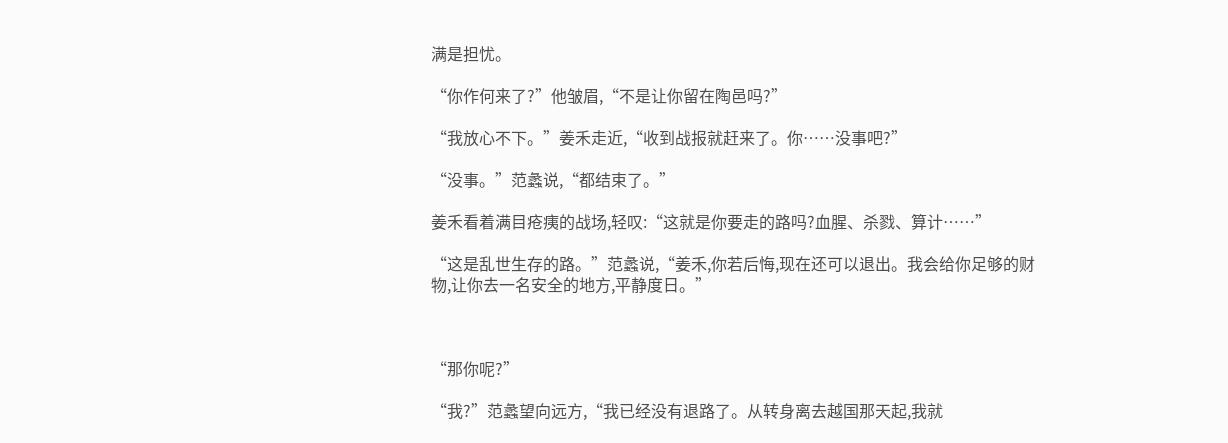满是担忧。

“你作何来了?”他皱眉,“不是让你留在陶邑吗?”

“我放心不下。”姜禾走近,“收到战报就赶来了。你……没事吧?”

“没事。”范蠡说,“都结束了。”

姜禾看着满目疮痍的战场,轻叹:“这就是你要走的路吗?血腥、杀戮、算计……”

“这是乱世生存的路。”范蠡说,“姜禾,你若后悔,现在还可以退出。我会给你足够的财物,让你去一名安全的地方,平静度日。”



“那你呢?”

“我?”范蠡望向远方,“我已经没有退路了。从转身离去越国那天起,我就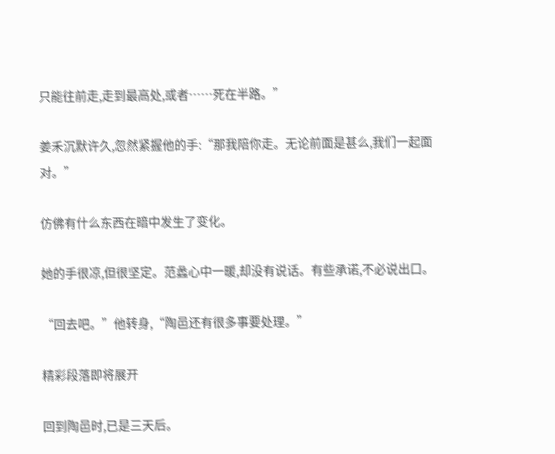只能往前走,走到最高处,或者……死在半路。”

姜禾沉默许久,忽然紧握他的手:“那我陪你走。无论前面是甚么,我们一起面对。”

仿佛有什么东西在暗中发生了变化。

她的手很凉,但很坚定。范蠡心中一暖,却没有说话。有些承诺,不必说出口。

“回去吧。”他转身,“陶邑还有很多事要处理。”

精彩段落即将展开

回到陶邑时,已是三天后。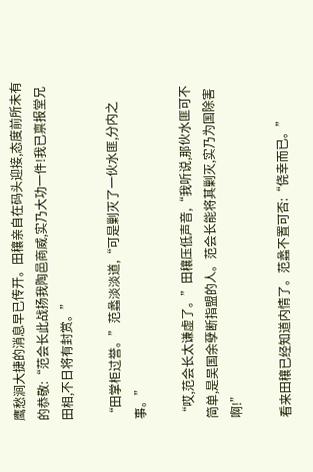鹰愁涧大捷的消息早已传开。田穰亲自在码头迎接,态度前所未有的恭敬:“范会长此战扬我陶邑商威,实乃大功一件!我已禀报堂兄田相,不日将有封赏。”

“田掌柜过誉。”范蠡淡淡道,“可是剿灭了一伙水匪,分内之事。”

“哎,范会长太谦虚了。”田穰压低声音,“我听说,那伙水匪可不简单,是吴国余孽断指盟的人。范会长能将其剿灭,实乃为国除害啊!”

看来田穰已经知道内情了。范蠡不置可否:“侥幸而已。”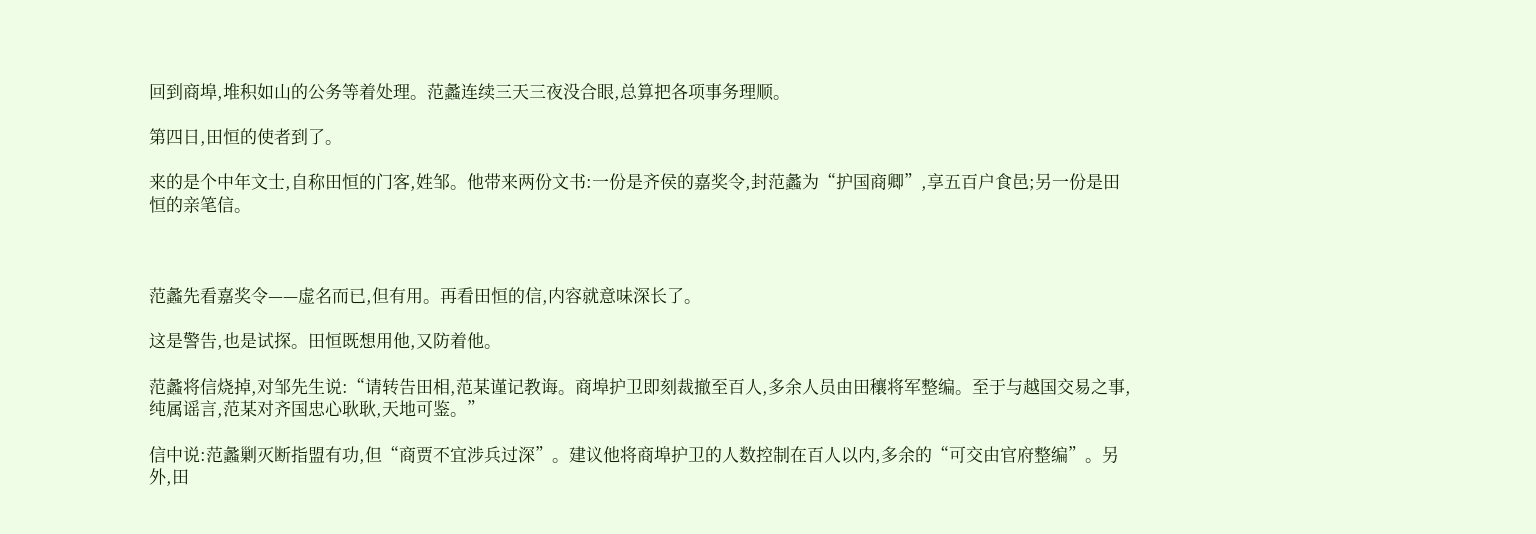回到商埠,堆积如山的公务等着处理。范蠡连续三天三夜没合眼,总算把各项事务理顺。

第四日,田恒的使者到了。

来的是个中年文士,自称田恒的门客,姓邹。他带来两份文书:一份是齐侯的嘉奖令,封范蠡为“护国商卿”,享五百户食邑;另一份是田恒的亲笔信。



范蠡先看嘉奖令——虚名而已,但有用。再看田恒的信,内容就意味深长了。

这是警告,也是试探。田恒既想用他,又防着他。

范蠡将信烧掉,对邹先生说:“请转告田相,范某谨记教诲。商埠护卫即刻裁撤至百人,多余人员由田穰将军整编。至于与越国交易之事,纯属谣言,范某对齐国忠心耿耿,天地可鉴。”

信中说:范蠡剿灭断指盟有功,但“商贾不宜涉兵过深”。建议他将商埠护卫的人数控制在百人以内,多余的“可交由官府整编”。另外,田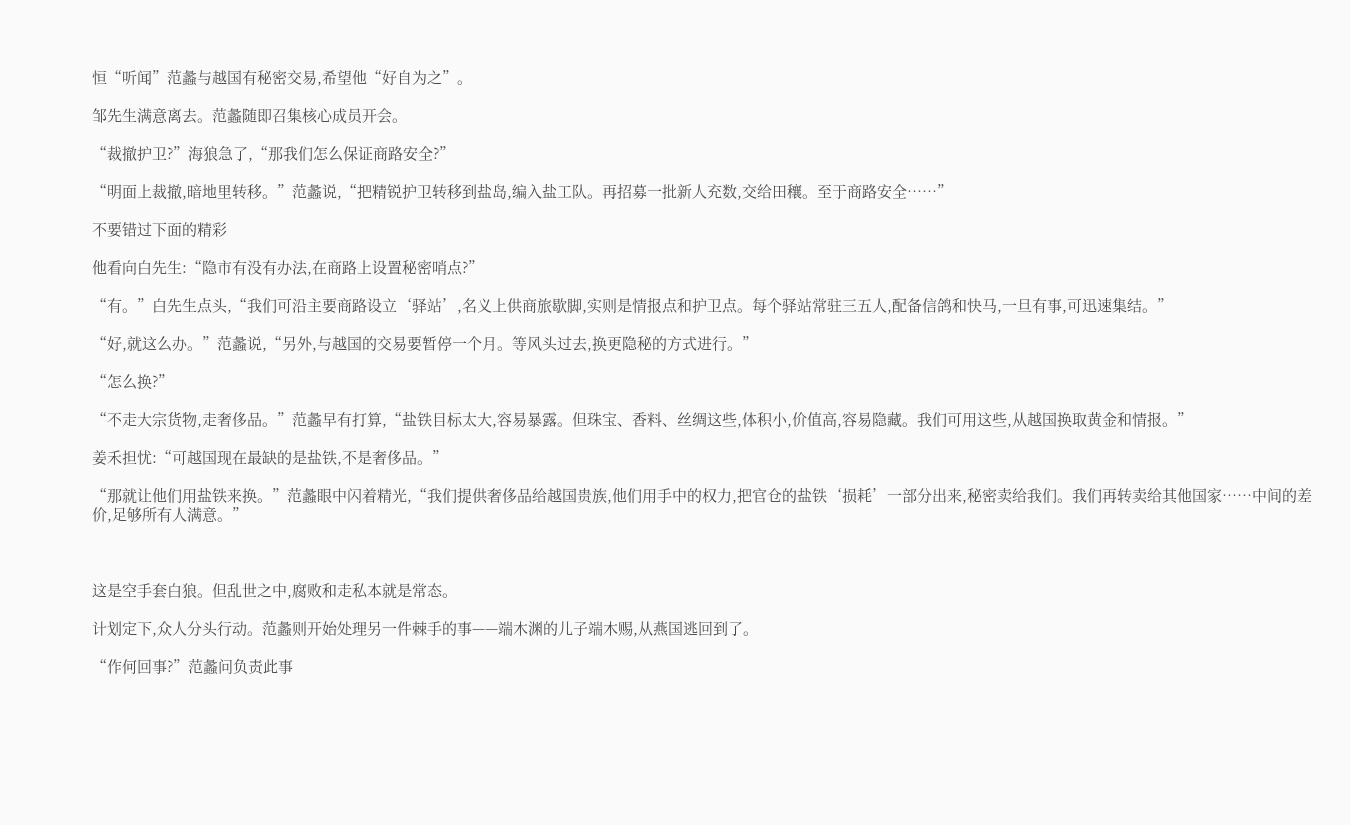恒“听闻”范蠡与越国有秘密交易,希望他“好自为之”。

邹先生满意离去。范蠡随即召集核心成员开会。

“裁撤护卫?”海狼急了,“那我们怎么保证商路安全?”

“明面上裁撤,暗地里转移。”范蠡说,“把精锐护卫转移到盐岛,编入盐工队。再招募一批新人充数,交给田穰。至于商路安全……”

不要错过下面的精彩

他看向白先生:“隐市有没有办法,在商路上设置秘密哨点?”

“有。”白先生点头,“我们可沿主要商路设立‘驿站’,名义上供商旅歇脚,实则是情报点和护卫点。每个驿站常驻三五人,配备信鸽和快马,一旦有事,可迅速集结。”

“好,就这么办。”范蠡说,“另外,与越国的交易要暂停一个月。等风头过去,换更隐秘的方式进行。”

“怎么换?”

“不走大宗货物,走奢侈品。”范蠡早有打算,“盐铁目标太大,容易暴露。但珠宝、香料、丝绸这些,体积小,价值高,容易隐藏。我们可用这些,从越国换取黄金和情报。”

姜禾担忧:“可越国现在最缺的是盐铁,不是奢侈品。”

“那就让他们用盐铁来换。”范蠡眼中闪着精光,“我们提供奢侈品给越国贵族,他们用手中的权力,把官仓的盐铁‘损耗’一部分出来,秘密卖给我们。我们再转卖给其他国家……中间的差价,足够所有人满意。”



这是空手套白狼。但乱世之中,腐败和走私本就是常态。

计划定下,众人分头行动。范蠡则开始处理另一件棘手的事——端木渊的儿子端木赐,从燕国逃回到了。

“作何回事?”范蠡问负责此事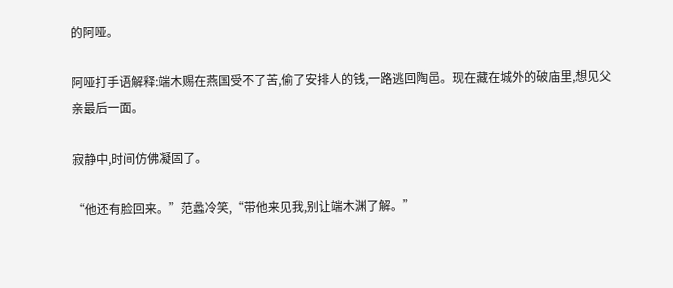的阿哑。

阿哑打手语解释:端木赐在燕国受不了苦,偷了安排人的钱,一路逃回陶邑。现在藏在城外的破庙里,想见父亲最后一面。

寂静中,时间仿佛凝固了。

“他还有脸回来。”范蠡冷笑,“带他来见我,别让端木渊了解。”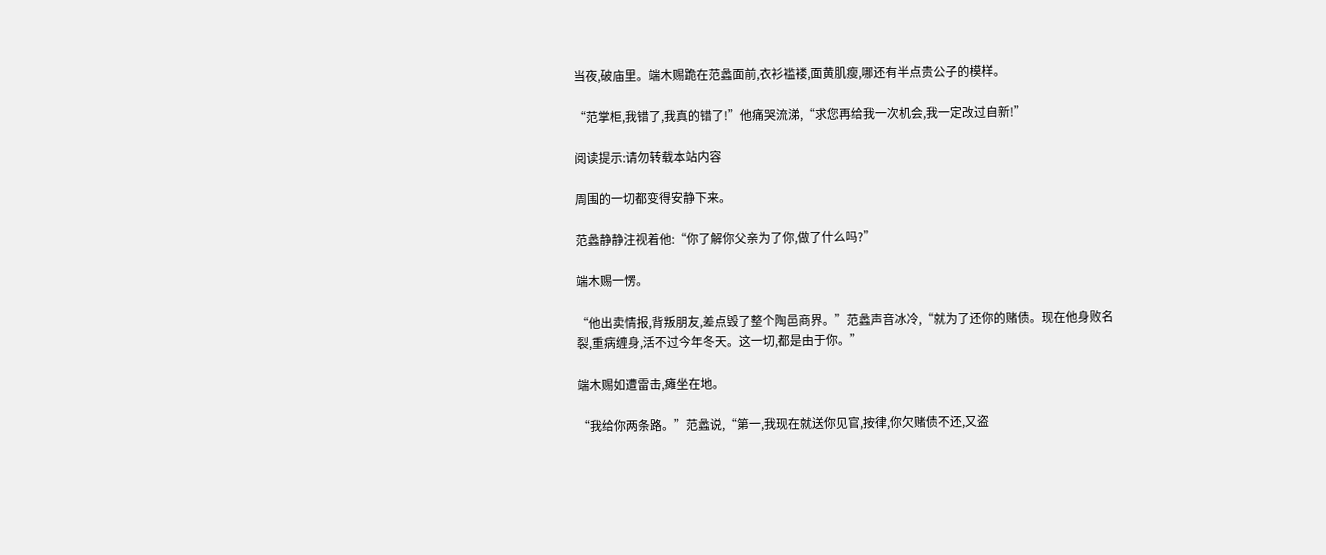当夜,破庙里。端木赐跪在范蠡面前,衣衫褴褛,面黄肌瘦,哪还有半点贵公子的模样。

“范掌柜,我错了,我真的错了!”他痛哭流涕,“求您再给我一次机会,我一定改过自新!”

阅读提示:请勿转载本站内容

周围的一切都变得安静下来。

范蠡静静注视着他:“你了解你父亲为了你,做了什么吗?”

端木赐一愣。

“他出卖情报,背叛朋友,差点毁了整个陶邑商界。”范蠡声音冰冷,“就为了还你的赌债。现在他身败名裂,重病缠身,活不过今年冬天。这一切,都是由于你。”

端木赐如遭雷击,瘫坐在地。

“我给你两条路。”范蠡说,“第一,我现在就送你见官,按律,你欠赌债不还,又盗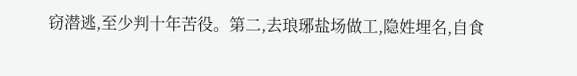窃潜逃,至少判十年苦役。第二,去琅琊盐场做工,隐姓埋名,自食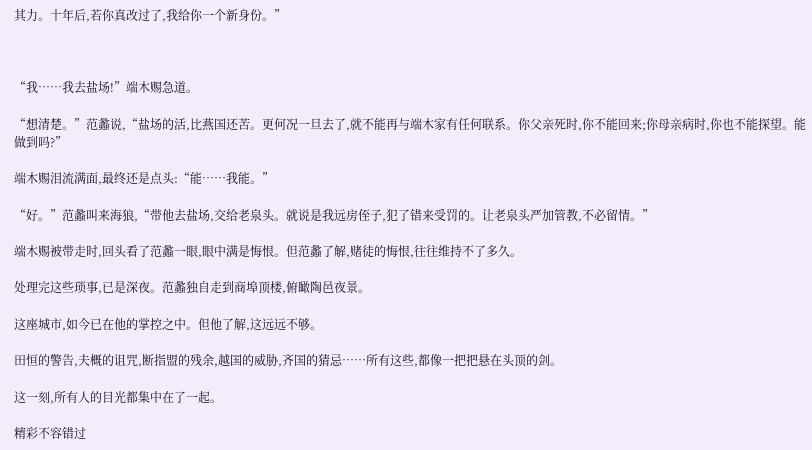其力。十年后,若你真改过了,我给你一个新身份。”



“我……我去盐场!”端木赐急道。

“想清楚。”范蠡说,“盐场的活,比燕国还苦。更何况一旦去了,就不能再与端木家有任何联系。你父亲死时,你不能回来;你母亲病时,你也不能探望。能做到吗?”

端木赐泪流满面,最终还是点头:“能……我能。”

“好。”范蠡叫来海狼,“带他去盐场,交给老泉头。就说是我远房侄子,犯了错来受罚的。让老泉头严加管教,不必留情。”

端木赐被带走时,回头看了范蠡一眼,眼中满是悔恨。但范蠡了解,赌徒的悔恨,往往维持不了多久。

处理完这些琐事,已是深夜。范蠡独自走到商埠顶楼,俯瞰陶邑夜景。

这座城市,如今已在他的掌控之中。但他了解,这远远不够。

田恒的警告,夫概的诅咒,断指盟的残余,越国的威胁,齐国的猜忌……所有这些,都像一把把悬在头顶的剑。

这一刻,所有人的目光都集中在了一起。

精彩不容错过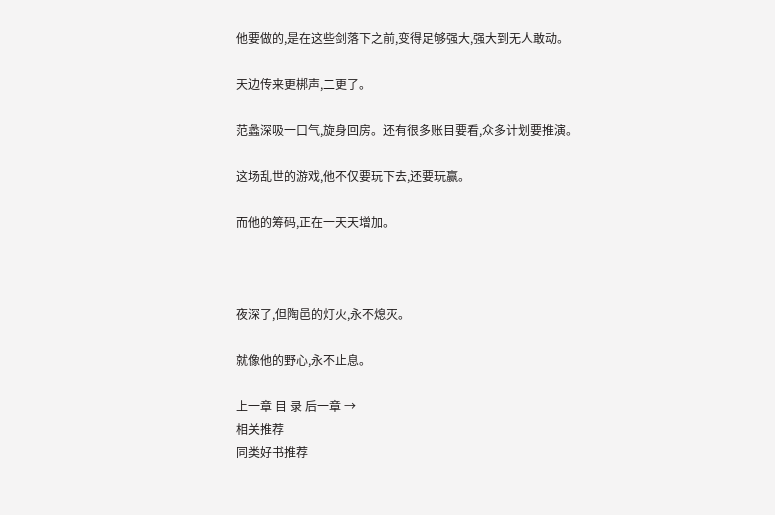他要做的,是在这些剑落下之前,变得足够强大,强大到无人敢动。

天边传来更梆声,二更了。

范蠡深吸一口气,旋身回房。还有很多账目要看,众多计划要推演。

这场乱世的游戏,他不仅要玩下去,还要玩赢。

而他的筹码,正在一天天增加。



夜深了,但陶邑的灯火,永不熄灭。

就像他的野心,永不止息。

上一章 目 录 后一章 →
相关推荐
同类好书推荐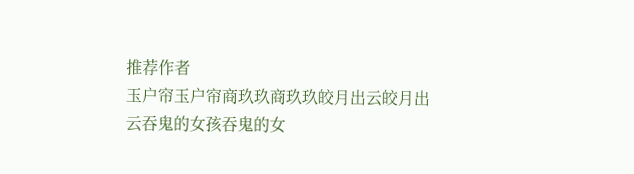推荐作者
玉户帘玉户帘商玖玖商玖玖皎月出云皎月出云吞鬼的女孩吞鬼的女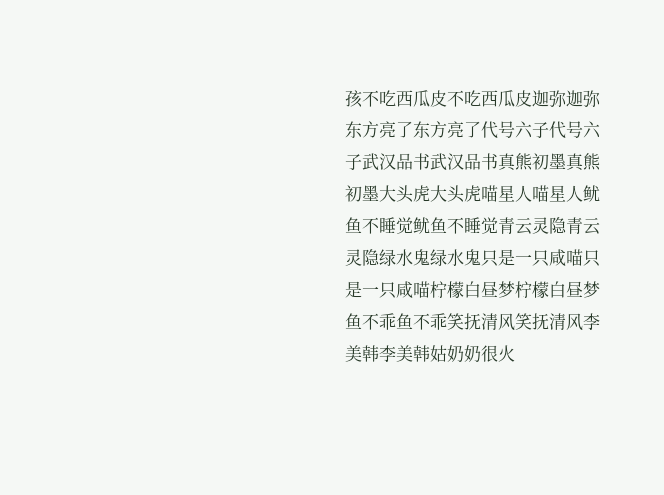孩不吃西瓜皮不吃西瓜皮迦弥迦弥东方亮了东方亮了代号六子代号六子武汉品书武汉品书真熊初墨真熊初墨大头虎大头虎喵星人喵星人鱿鱼不睡觉鱿鱼不睡觉青云灵隐青云灵隐绿水鬼绿水鬼只是一只咸喵只是一只咸喵柠檬白昼梦柠檬白昼梦鱼不乖鱼不乖笑抚清风笑抚清风李美韩李美韩姑奶奶很火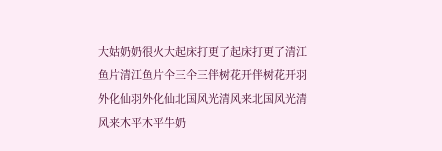大姑奶奶很火大起床打更了起床打更了清江鱼片清江鱼片仐三仐三伴树花开伴树花开羽外化仙羽外化仙北国风光清风来北国风光清风来木平木平牛奶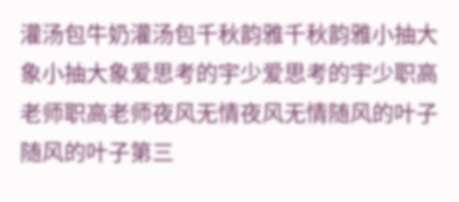灌汤包牛奶灌汤包千秋韵雅千秋韵雅小抽大象小抽大象爱思考的宇少爱思考的宇少职高老师职高老师夜风无情夜风无情随风的叶子随风的叶子第三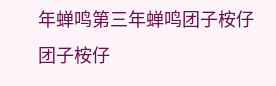年蝉鸣第三年蝉鸣团子桉仔团子桉仔